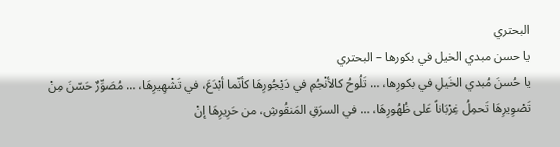البحتري
يا حسن مبدي الخيل في بكورها – البحتري
يا حُسنَ مُبدي الخَيلِ في بكورِها، … تَلُوحُ كالأنْجُمِ في دَيْجُورِهَا كأنّما أبْدَعَ، في تَشْهِيرِهَا، … مُصَوِّرٌ حَسّنَ مِنْ تَصْوِيرِهَا تَحمِلُ غِرْبَاناً عَلى ظُهُورِهَا، … في السرَقِ المَنقُوشِ، من حَرِيرِهَا إنْ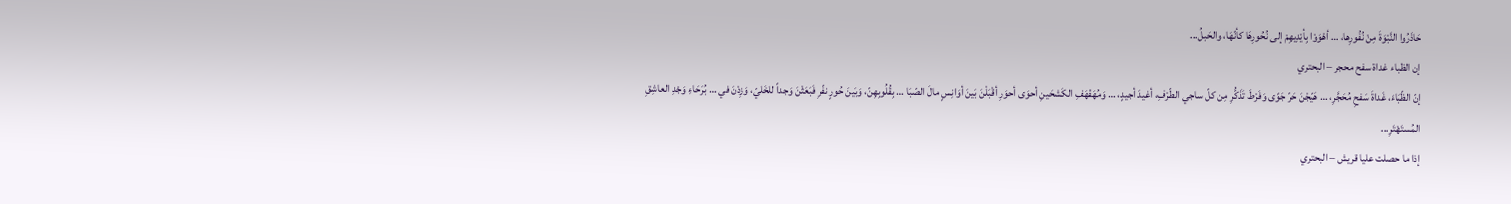حَاذَرُوا النَّبْوَةَ مِنْ نُفُورِها، … أهْوَوْا بِأيْدِيهِمْ إلى نُحُورِهَا كأنّهَا، والحَبلُ...
إن الظباء غداة سفح محجر – البحتري
إنّ الظّبَاءَ، غَداةَ سَفحِ مُحَجَّرِ، … هَيّجْنَ حَرّ جَوًى وَفَرْطَ تَذَكُّرِ مِن كلّ ساجي الطّرْفِ، أغيدَ أجيدٍ، … وَمُهَفْهَفِ الكَشحَينِ أحوَى أحوَرِ أقْبَلْنَ بَينَ أوَانِسٍ مالَ الصّبَا … بِقُلُوبِهِنّ، وَبَينَ حُورٍ نفّرِ فَبَعَثْنَ وَجداً للخَليّ، وَزِدْنَ في … بُرَحَاءِ وَجْدِ العاشِقِ المُستَهْتَرِ...
إذا ما حصلت عليا قريش – البحتري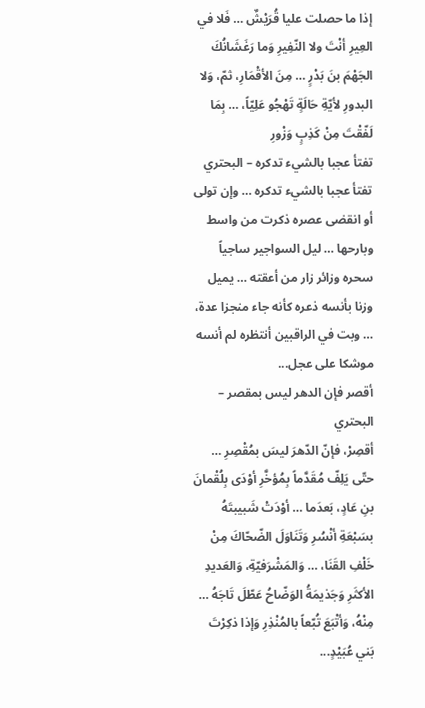إذا ما حصلت عليا قُرَيْشٌ … فَلا في العِيرِ أنْتَ ولا النّفِيرِ وَما رَغَشَانُكَ الجَهْمَ بنَ بَدْرٍ … مِنَ الأقْمَارِ، ثمّ، وَلا البدورِ لأيّةِ حَالَةٍ تَهْجُو عَلِيّاً، … بِمَا لَفّقْتَ مِنْ كَذِبٍ وَزْورِ
تفتأ عجبا بالشيء تدكره – البحتري
تفتأ عجبا بالشيء تدكره … وإن تولى أو انقضى عصره ذكرت من واسط وبارحها … ليل السواجير ساجياً سحره وزائر زار من أعقته … يميل وزنا بأنسه ذعره كأنه جاء منجزا عدة، … وبت في الراقبين أنتظره لم أنسه موشكا على عجل...
أقصر فإن الدهر ليس بمقصر – البحتري
أقصِرْ، فإنّ الدّهرَ ليسَ بمُقْصِرِ … حتّى يَلِفّ مُقَدَّماً بِمُؤخَّرِ أوْدَى بِلُقْمانَ بنِ عَادٍ، بَعدَما … أوْدَتْ شَبيبتَهُ بسَبْعَةِ أنْسُرِ وَتَنَاوَلَ الضّحّاكَ مِنْ خَلْفِ القَنَا، … وَالمَشْرَفيّةِ، وَالعَديدِ الأكثَرِ وَجَذيمَةُ الوَضّاحُ عَطّلَ تَاجَهُ … مِنْهُ، وَأتْبَعَ تُبّعاً بالمُنْذِرِ وَإذا ذكِرْتَ بَني عُبَيْدٍ...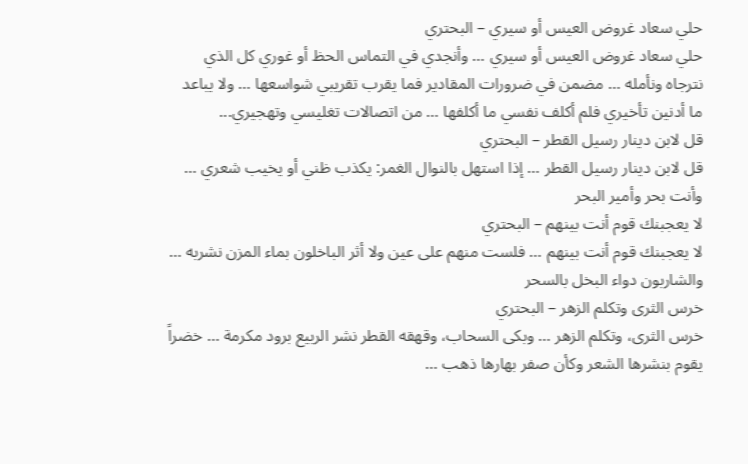حلي سعاد غروض العيس أو سيري – البحتري
حلي سعاد غروض العيس أو سيري … وأنجدي في التماس الحظ أو غوري كل الذي نترجاه ونأمله … مضمن في ضرورات المقادير فما يقرب تقريبي شواسعها … ولا يباعد ما أدنين تأخيري فلم أكلف نفسي ما أكلفها … من اتصالات تغليسي وتهجيري...
قل لابن دينار رسيل القطر – البحتري
قل لابن دينار رسيل القطر … إذا استهل بالنوال الغمر: يكذب ظني أو يخيب شعري … وأنت بحر وأمير البحر
لا يعجبنك قوم أنت بينهم – البحتري
لا يعجبنك قوم أنت بينهم … فلست منهم على عين ولا أثر الباخلون بماء المزن نشربه … والشاربون دواء البخل بالسحر
خرس الثرى وتكلم الزهر – البحتري
خرس الثرى، وتكلم الزهر … وبكى السحاب، وقهقه القطر نشر الربيع برود مكرمة … خضراً يقوم بنشرها الشعر وكأن صفر بهارها ذهب …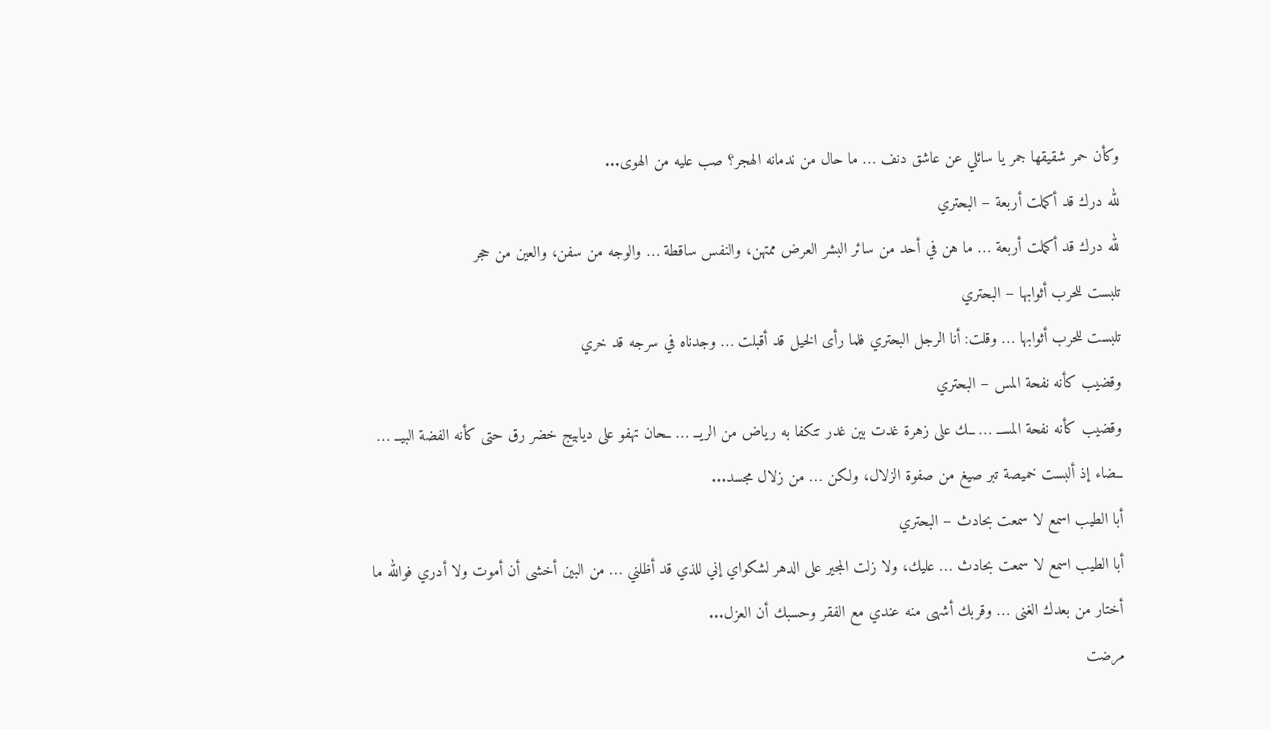وكأن حمر شقيقها جمر يا سائلي عن عاشق دنف … ما حال من ندمانه الهجر؟ صب عليه من الهوى...
لله درك قد أكملت أربعة – البحتري
لله درك قد أكملت أربعة … ما هن في أحد من سائر البشر العرض ممتهن، والنفس ساقطة … والوجه من سفن، والعين من حجر
تلبست للحرب أثوابها – البحتري
تلبست للحرب أثوابها … وقلت: أنا الرجل البحتري فلما رأى الخيل قد أقبلت … وجدناه في سرجه قد خري
وقضيب كأنه نفحة المس – البحتري
وقضيب كأنه نفحة المســ … ــك على زهرة غدت بين غدر تتكفا به رياض من الريــ … ــحان تهفو على ديابيج خضر رق حتى كأنه الفضة البيــ … ــضاء إذ ألبست خميصة تبر صيغ من صفوة الزلال، ولكن … من زلال مجسد...
أبا الطيب اسمع لا سمعت بحادث – البحتري
أبا الطيب اسمع لا سمعت بحادث … عليك، ولا زلت المجير على الدهر لشكواي إني للذي قد أظلني … من البين أخشى أن أموت ولا أدري فوالله ما أختار من بعدك الغنى … وقربك أشهى منه عندي مع الفقر وحسبك أن العزل...
مرضت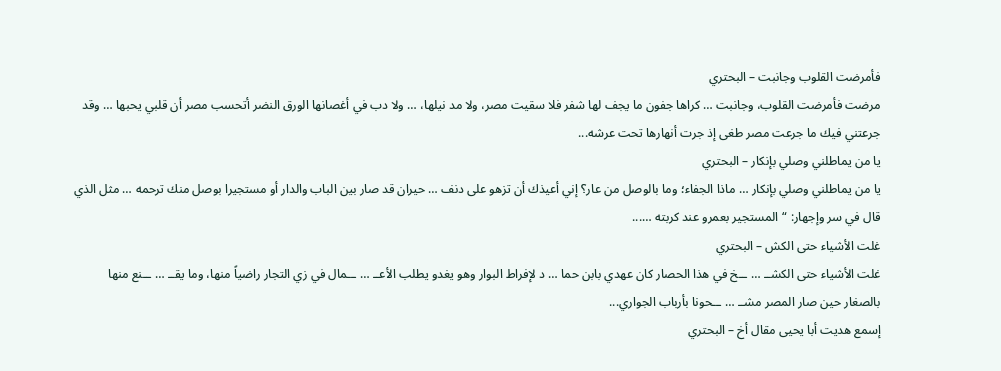فأمرضت القلوب وجانبت – البحتري
مرضت فأمرضت القلوب، وجانبت … كراها جفون ما يجف لها شفر فلا سقيت مصر، ولا مد نيلها، … ولا دب في أغصانها الورق النضر أتحسب مصر أن قلبي يحبها … وقد جرعتني فيك ما جرعت مصر طغى إذ جرت أنهارها تحت عرشه...
يا من يماطلني وصلي بإنكار – البحتري
يا من يماطلني وصلي بإنكار … ماذا الجفاء؛ وما بالوصل من عار؟ إني أعيذك أن تزهو على دنف … حيران قد صار بين الباب والدار أو مستجيرا بوصل منك ترحمه … مثل الذي قال في سر وإجهار: “المستجير بعمرو عند كربته …...
غلت الأشياء حتى الكش – البحتري
غلت الأشياء حتى الكشــ … ــخ في هذا الحصار كان عهدي بابن حما … د لإفراط البوار وهو يغدو يطلب الأعــ … ــمال في زي التجار راضياً منها، وما يقــ … ــنع منها بالصغار حين صار المصر مشــ … ــحونا بأرباب الجواري...
إسمع هديت أبا يحيى مقال أخ – البحتري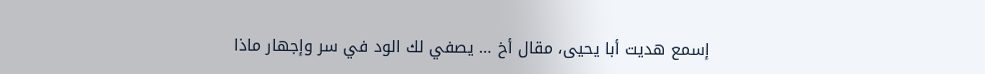إسمع هديت أبا يحيى، مقال أخ … يصفي لك الود في سر وإجهار ماذا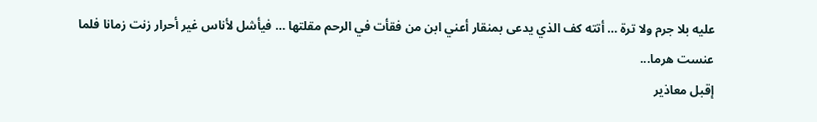عليه بلا جرم ولا ترة … أتته كف الذي يدعى بمنقار أعني ابن من فقأت في الرحم مقلتها … فيأشل لأناس غير أحرار زنت زمانا فلما عنست هرما...
إقبل معاذير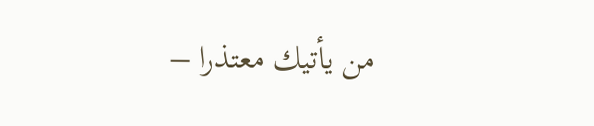من يأتيك معتذرا –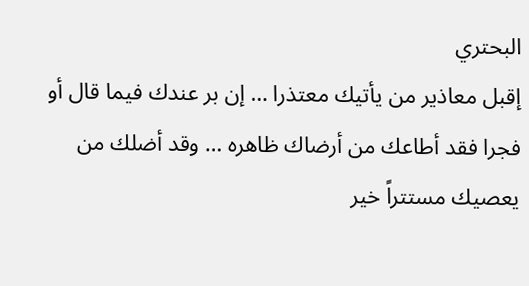البحتري
إقبل معاذير من يأتيك معتذرا … إن بر عندك فيما قال أو فجرا فقد أطاعك من أرضاك ظاهره … وقد أضلك من يعصيك مستتراً خير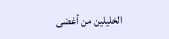الخليلين من أغضى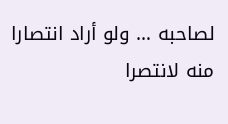لصاحبه … ولو أراد انتصارا منه لانتصرا